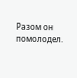Разом он помолодел.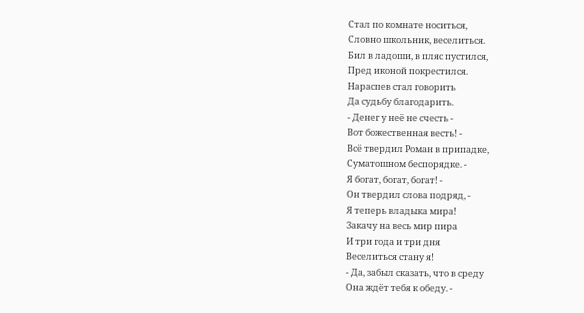Стал по комнате носиться,
Словно школьник, веселиться.
Бил в ладоши, в пляс пустился,
Пред иконой покрестился.
Нараспев стал говорить
Да судьбу благодарить.
- Денег у неё не счесть -
Вот божественная весть! -
Всё твердил Роман в припадке,
Суматошном беспорядке. -
Я богат, богат, богат! -
Он твердил слова подряд, -
Я теперь владыка мира!
Закачу на весь мир пира
И три года и три дня
Веселиться стану я!
- Да, забыл сказать, что в среду
Она ждёт тебя к обеду. -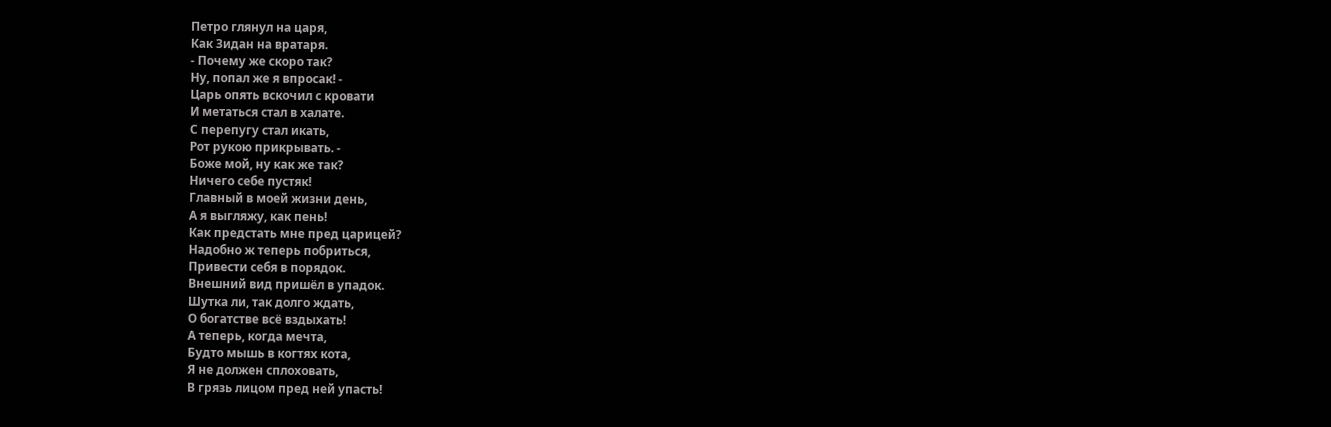Петро глянул на царя,
Как Зидан на вратаря.
- Почему же скоро так?
Ну, попал же я впросак! -
Царь опять вскочил с кровати
И метаться стал в халате.
С перепугу стал икать,
Рот рукою прикрывать. -
Боже мой, ну как же так?
Ничего себе пустяк!
Главный в моей жизни день,
А я выгляжу, как пень!
Как предстать мне пред царицей?
Надобно ж теперь побриться,
Привести себя в порядок.
Внешний вид пришёл в упадок.
Шутка ли, так долго ждать,
О богатстве всё вздыхать!
А теперь, когда мечта,
Будто мышь в когтях кота,
Я не должен сплоховать,
В грязь лицом пред ней упасть!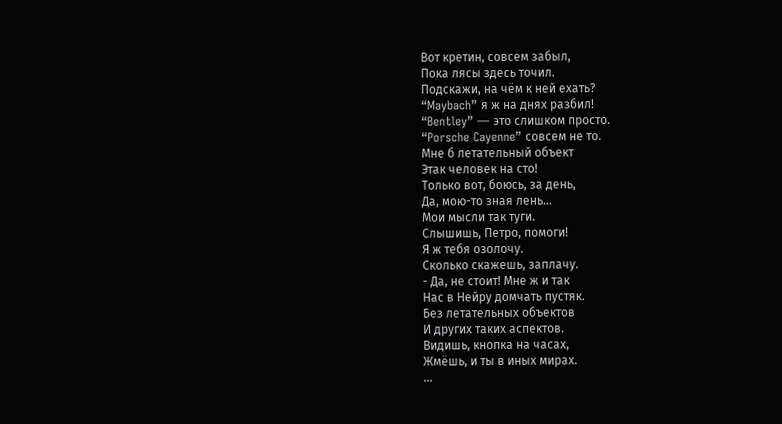Вот кретин, совсем забыл,
Пока лясы здесь точил.
Подскажи, на чём к ней ехать?
“Maybach” я ж на днях разбил!
“Bentley” — это слишком просто.
“Porsche Cayenne” совсем не то.
Мне б летательный объект
Этак человек на сто!
Только вот, боюсь, за день,
Да, мою-то зная лень…
Мои мысли так туги.
Слышишь, Петро, помоги!
Я ж тебя озолочу.
Сколько скажешь, заплачу.
- Да, не стоит! Мне ж и так
Нас в Нейру домчать пустяк.
Без летательных объектов
И других таких аспектов.
Видишь, кнопка на часах,
Жмёшь, и ты в иных мирах.
...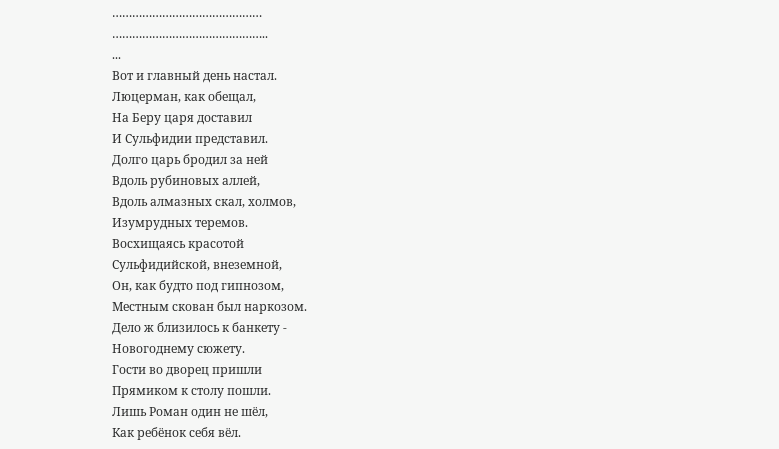………………………………………
………………………………………..
...
Вот и главный день настал.
Люцерман, как обещал,
На Беру царя доставил
И Сульфидии представил.
Долго царь бродил за ней
Вдоль рубиновых аллей,
Вдоль алмазных скал, холмов,
Изумрудных теремов.
Восхищаясь красотой
Сульфидийской, внеземной,
Он, как будто под гипнозом,
Местным скован был наркозом.
Дело ж близилось к банкету -
Новогоднему сюжету.
Гости во дворец пришли
Прямиком к столу пошли.
Лишь Роман один не шёл,
Как ребёнок себя вёл.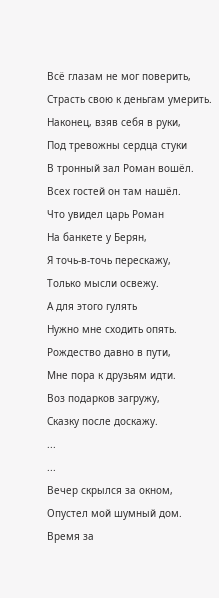Всё глазам не мог поверить,
Страсть свою к деньгам умерить.
Наконец, взяв себя в руки,
Под тревожны сердца стуки
В тронный зал Роман вошёл.
Всех гостей он там нашёл.
Что увидел царь Роман
На банкете у Берян,
Я точь-в-точь перескажу,
Только мысли освежу.
А для этого гулять
Нужно мне сходить опять.
Рождество давно в пути,
Мне пора к друзьям идти.
Воз подарков загружу,
Сказку после доскажу.
...
...
Вечер скрылся за окном,
Опустел мой шумный дом.
Время за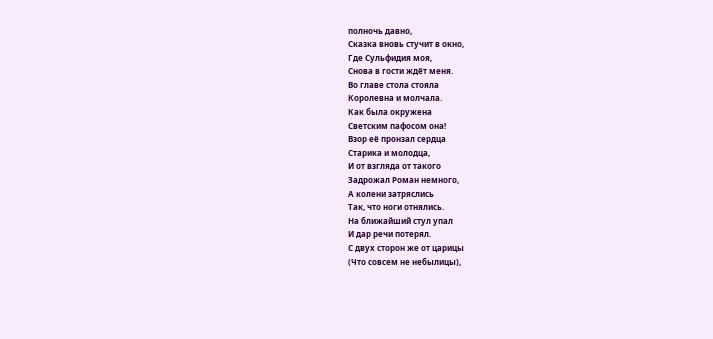полночь давно,
Сказка вновь стучит в окно,
Где Сульфидия моя,
Снова в гости ждёт меня.
Во главе стола стояла
Королевна и молчала.
Как была окружена
Светским пафосом она!
Взор её пронзал сердца
Старика и молодца,
И от взгляда от такого
Задрожал Роман немного,
А колени затряслись
Так, что ноги отнялись.
На ближайший стул упал
И дар речи потерял.
С двух сторон же от царицы
(Что совсем не небылицы),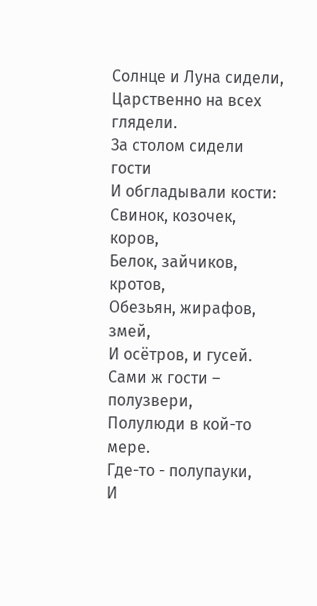Солнце и Луна сидели,
Царственно на всех глядели.
За столом сидели гости
И обгладывали кости:
Свинок, козочек, коров,
Белок, зайчиков, кротов,
Обезьян, жирафов, змей,
И осётров, и гусей.
Сами ж гости – полузвери,
Полулюди в кой-то мере.
Где-то - полупауки,
И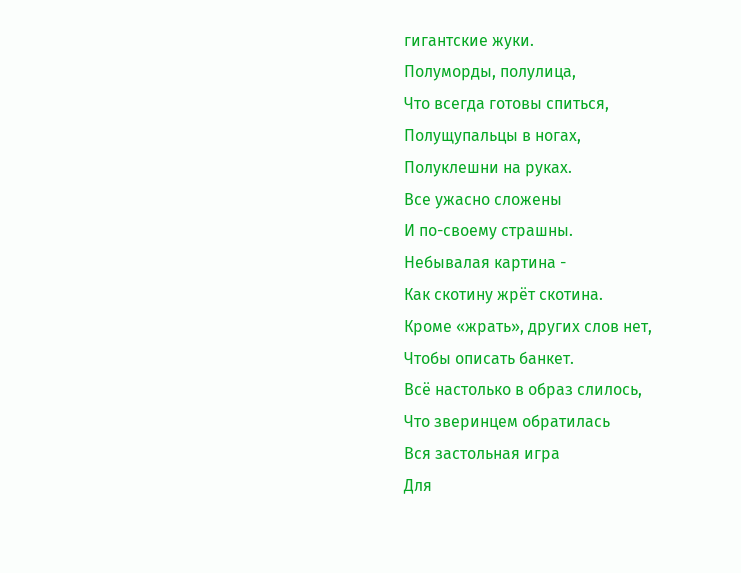гигантские жуки.
Полуморды, полулица,
Что всегда готовы спиться,
Полущупальцы в ногах,
Полуклешни на руках.
Все ужасно сложены
И по-своему страшны.
Небывалая картина -
Как скотину жрёт скотина.
Кроме «жрать», других слов нет,
Чтобы описать банкет.
Всё настолько в образ слилось,
Что зверинцем обратилась
Вся застольная игра
Для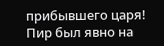прибывшего царя!
Пир был явно на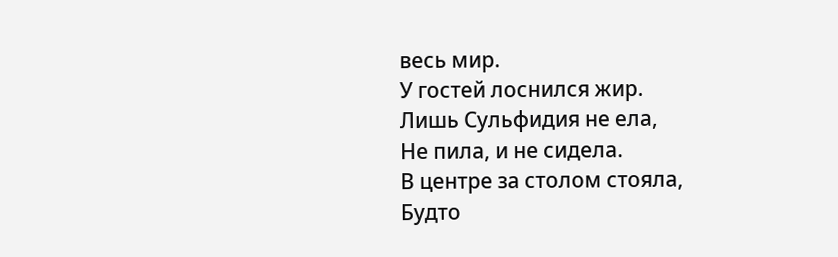весь мир.
У гостей лоснился жир.
Лишь Сульфидия не ела,
Не пила, и не сидела.
В центре за столом стояла,
Будто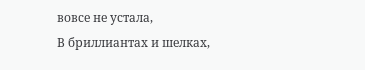вовсе не устала,
В бриллиантах и шелках,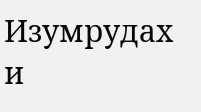Изумрудах и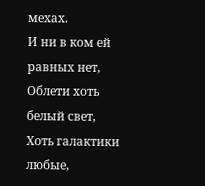мехах.
И ни в ком ей равных нет,
Облети хоть белый свет,
Хоть галактики любые,